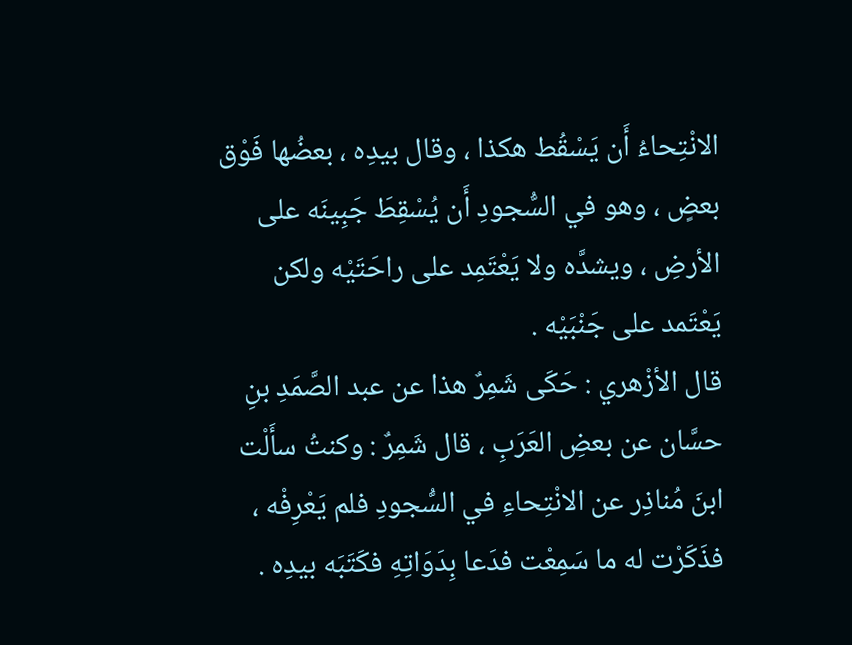الانْتِحاءُ أَن يَسْقُط هكذا ، وقال بيدِه ، بعضُها فَوْق بعضٍ ، وهو في السُّجودِ أَن يُسْقِطَ جَبِينَه على الأرضِ ، ويشدَّه ولا يَعْتَمِد على راحَتَيْه ولكن يَعْتَمد على جَنْبَيْه .
قال الأزْهري : حَكَى شَمِرٌ هذا عن عبد الصَّمَدِ بنِ حسَّان عن بعضِ العَرَبِ ، قال شَمِرٌ : وكنتُ سأَلْت ابنَ مُناذِر عن الانْتِحاءِ في السُّجودِ فلم يَعْرِفْه ، فذَكَرْت له ما سَمِعْت فدَعا بِدَوَاتِهِ فكَتَبَه بيدِه .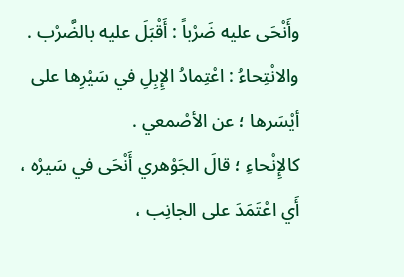وأَنْحَى عليه ضَرْباً : أَقْبَلَ عليه بالضَّرْب .
والانْتِحاءُ : اعْتِمادُ الإِبِلِ في سَيْرِها على أيْسَرها ؛ عن الأصْمعي .
كالإِنْحاءِ ؛ قالَ الجَوْهري أَنْحَى في سَيرْه ، أَي اعْتَمَدَ على الجانِب ،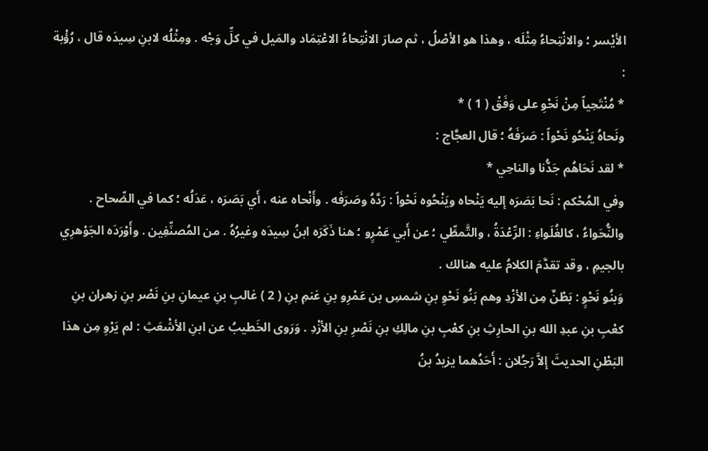الأيْسر ؛ والانْتِحاءُ مِثْلَه ، وهذا هو الأصْلُ ، ثم صارَ الانْتِحاءُ الاعْتِمَاد والمَيل في كلِّ وَجْه . ومِثْلُه لابنِ سِيدَه قال ، رُؤْبة :
* مُنْتَحِياً مِنْ نَحْوِ على وَفَقْ ( 1 ) *
ونَحاهُ يَنْحُو نَحْواً : صَرَفَهُ ؛ قال العجَّاج :
* لقد نَحَاهُم جَدُّنا والناحِي *
وفي المُحْكم : نَحا بَصَرَه إليه يَنْحاه ويَنْحُوه نَحْواً : رَدَّهُ وصَرَفَه . وأَنْحاه عنه ، أَي بَصَرَه ، عَدَلُه ؛ كما في الصِّحاح .
والنُّحَواءُ ، كالغُلَواءِ : الرِّعْدَةُ ، والتَّمطِّي ؛ عن أَبي عَمْرٍو ؛ هنا ذَكَرَه ابنُ سِيدَه وغيرُهُ . من المُصنِّفِين . وأَوْرَدَه الجَوْهرِي بالجيمِ ، وقد تقدَّمَ الكلامُ عليه هنالك .
وَبنُو نَحْوٍ : بَطْنٌ مِن الأزْدِ وهم بَنُو نَحْوِ بنِ شمسِ بن عَمْرِو بنِ غنمِ بنِ ( 2 ) غالبِ بنِ عيمانِ بنِ نَصْر بنِ زهران بنِ كعْبِ بنِ عبدِ الله بنِ الحارِثِ بنِ كعْبِ بنِ مالِكِ بنِ نَصْرِ بنِ الأزْدِ . وَرَوى الخَطيبُ عن ابنِ الأشْعَثِ : لم يَرْوِ مِن هذا البَطْنِ الحديثَ إلاَّ رَجُلان : أَحَدُهما يزيدُ بنُ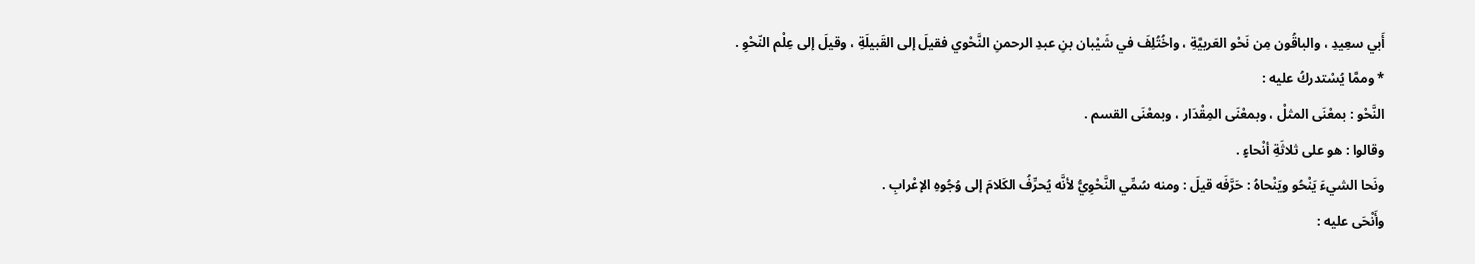أَبي سعِيدِ ، والباقُون مِن نَحْو العَربيَّةِ ، واخُتُلِفَ في شَيْبان بنِ عبدِ الرحمنِ النَّحْوي فقيلَ إلى القَبيلَةِ ، وقيلَ إلى عِلْم النّحْوِ .
* وممَّا يُسْتدركُ عليه :
النَّحْو : بمعْنَى المثلْ ، وبمعْنَى المِقْدَار ، وبمعْنَى القسم .
وقالوا : هو على ثلاثَةِ أنْحاءٍ .
ونَحا الشيءَ يَنْحُو ويَنْحاهُ : حَرَّفَه قيلَ : ومنه سُمِّي النَّحْوِيُّ لأنَّه يُحرِّفُ الكَلامَ إلى وُجُوهِ الإعْرابِ .
وأَنْحَى عليه :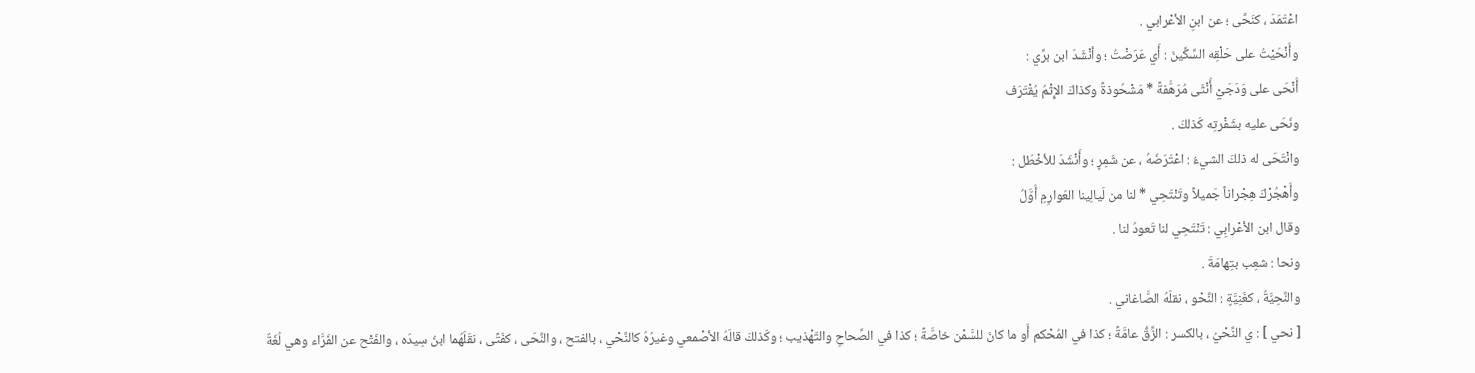اعْتَمَدَ ، كنَحَّى ؛ عن ابنِ الأعْرابي .
وأَنْحَيْتُ على حَلْقِه السِّكِّينَ : أَي عَرَضْتُ ؛ وأنْشَدَ ابن برِّي :
أَنْحَى على وَدَجَيْ أُنْثَى مُرَهَّفةً * مَشْحُوذةً وكذاكَ الإِثْمُ يُقْتَرَف
ونَحَى عليه بشَفْرتِه كَذلكَ .
وانْتَحَى له ذلكَ الشيءُ : اعْتَرَضَهُ ، عن شَمِرٍ ؛ وأَنْشَدَ للأخْطَل :
وأَهْجُرْكَ هِجْراناً جَميلاً وتَنْتَحِي * لنا من لَيالِينا العَوارِمِ أَوَّلُ
وقال ابن الأعْرابِي : تَنْتَحِي لنا تَعودُ لنا .
ونحا : شعِب بتِهامَةَ .
والنَّحِيَّةُ ، كغَنِيَّةٍ : النَّحْو ، نقلَهُ الصَّاغاني .
[ نحي ] : ي النِّحْيُ ، بالكسر : الزِّقُّ عامَّةً ؛ كذا في المُحْكم أَو ما كانَ للسَّمْن خاصَّةً ؛ كذا في الصِّحاحِ والتّهْذيب ؛ وكَذلكَ قالَهُ الأصْمعي وغيرُهُ كالنَّحْي ، بالفتح ، والنَّحَى ، كفَتًى ، نقَلَهُما ابنُ سِيدَه ، والفَتْح عن الفَرَّاء وهي لُغَةٌ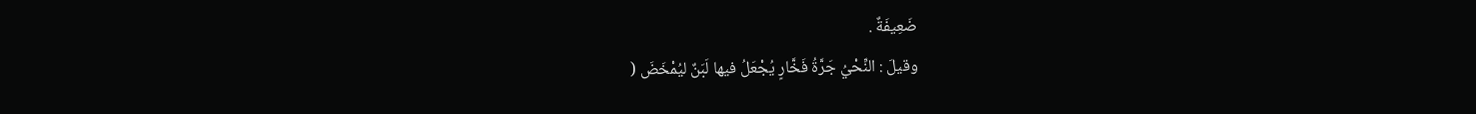ضَعِيفَةٌ .
وقيلَ : النِّحْيُ جَرَّةُ فَخَّارٍ يُجْعَلُ فيها لَبَنٌ ليُمْخَضَ (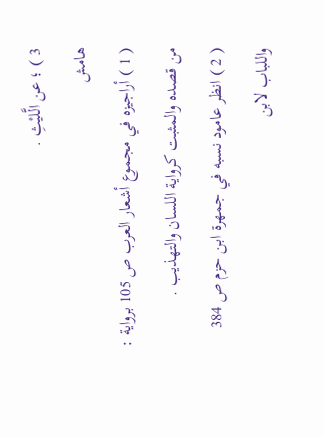3 ) ؛ عن الَّليْثِ .
هامش
( 1 ) أراجيزه في مجموع أشعار العرب ص 105 برواية : من قصده والمثبت كرواية اللسان والتهذيب .
( 2 ) انظر عامود نسبه في جمهرة ابن حزم ص 384 واللباب لابن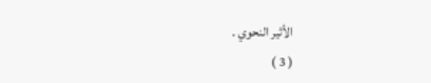الأثير النحوي .
( 3 )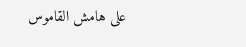على هامش القاموس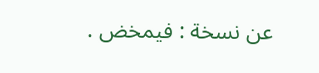عن نسخة : فيمخض .